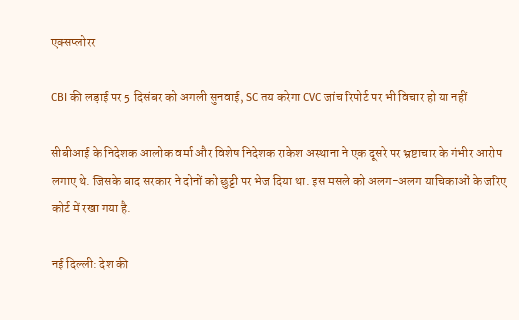एक्सप्लोरर

CBI की लड़ाई पर 5 दिसंबर को अगली सुनवाई, SC तय करेगा CVC जांच रिपोर्ट पर भी विचार हो या नहीं

सीबीआई के निदेशक आलोक वर्मा और विशेष निदेशक राकेश अस्थाना ने एक दूसरे पर भ्रष्टाचार के गंभीर आरोप लगाए थे. जिसके बाद सरकार ने दोनों को छुट्टी पर भेज दिया था. इस मसले को अलग-अलग याचिकाओं के जरिए कोर्ट में रखा गया है.

नई दिल्ली: देश की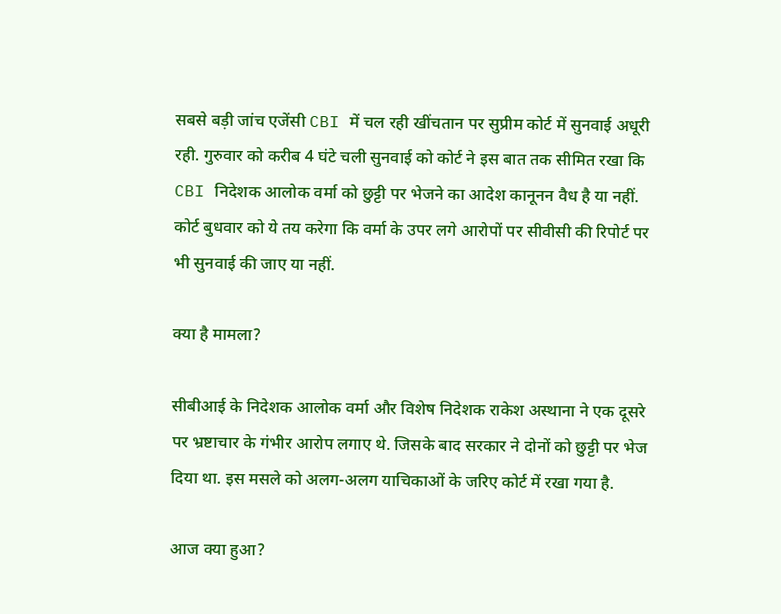सबसे बड़ी जांच एजेंसी CBI में चल रही खींचतान पर सुप्रीम कोर्ट में सुनवाई अधूरी रही. गुरुवार को करीब 4 घंटे चली सुनवाई को कोर्ट ने इस बात तक सीमित रखा कि CBI निदेशक आलोक वर्मा को छुट्टी पर भेजने का आदेश कानूनन वैध है या नहीं. कोर्ट बुधवार को ये तय करेगा कि वर्मा के उपर लगे आरोपों पर सीवीसी की रिपोर्ट पर भी सुनवाई की जाए या नहीं.

क्या है मामला?

सीबीआई के निदेशक आलोक वर्मा और विशेष निदेशक राकेश अस्थाना ने एक दूसरे पर भ्रष्टाचार के गंभीर आरोप लगाए थे. जिसके बाद सरकार ने दोनों को छुट्टी पर भेज दिया था. इस मसले को अलग-अलग याचिकाओं के जरिए कोर्ट में रखा गया है.

आज क्या हुआ?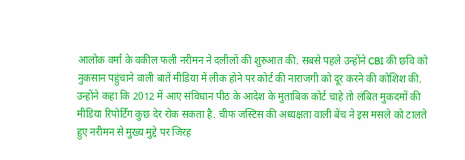आलोक वर्मा के वकील फली नरीमन ने दलीलों की शुरुआत की. सबसे पहले उन्होंने CBI की छवि को नुकसान पहुंचाने वाली बातें मीडिया में लीक होने पर कोर्ट की नाराजगी को दूर करने की कोशिश की. उन्होंने कहा कि 2012 में आए संविधान पीठ के आदेश के मुताबिक कोर्ट चाहे तो लंबित मुकदमों की मीडिया रिपोर्टिंग कुछ देर रोक सकता है. चीफ जस्टिस की अध्यक्षता वाली बेंच ने इस मसले को टालते हुए नरीमन से मुख्य मुद्दे पर जिरह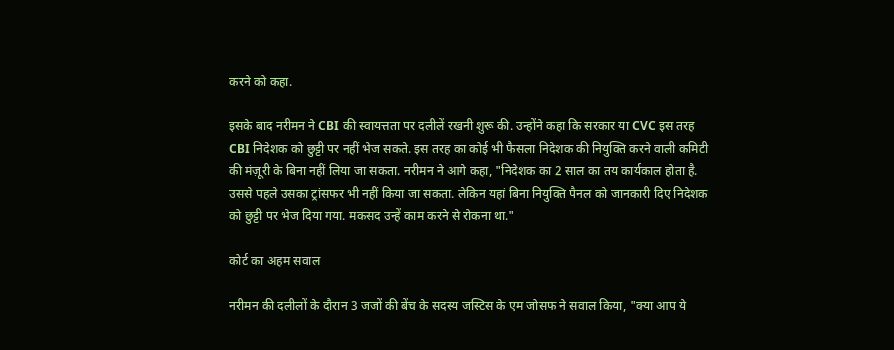करने को कहा.

इसके बाद नरीमन ने CBI की स्वायत्तता पर दलीलें रखनी शुरू की. उन्होंने कहा कि सरकार या CVC इस तरह CBI निदेशक को छुट्टी पर नहीं भेज सकते. इस तरह का कोई भी फैसला निदेशक की नियुक्ति करने वाली कमिटी की मंज़ूरी के बिना नहीं लिया जा सकता. नरीमन ने आगे कहा, "निदेशक का 2 साल का तय कार्यकाल होता है. उससे पहले उसका ट्रांसफर भी नहीं किया जा सकता. लेकिन यहां बिना नियुक्ति पैनल को जानकारी दिए निदेशक को छुट्टी पर भेज दिया गया. मकसद उन्हें काम करने से रोकना था."

कोर्ट का अहम सवाल

नरीमन की दलीलों के दौरान 3 जजों की बेंच के सदस्य जस्टिस के एम जोसफ ने सवाल किया, "क्या आप ये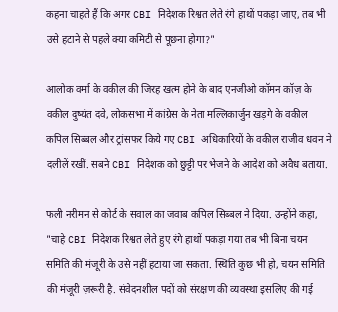कहना चाहते हैं कि अगर CBI निदेशक रिश्वत लेते रंगे हाथों पकड़ा जाए, तब भी उसे हटाने से पहले क्या कमिटी से पूछना होगा?"

आलोक वर्मा के वकील की जिरह खत्म होने के बाद एनजीओ कॉमन कॉज़ के वकील दुष्यंत दवे, लोकसभा में कांग्रेस के नेता मल्लिकार्जुन खड़गे के वकील कपिल सिब्बल और ट्रांसफर किये गए CBI अधिकारियों के वकील राजीव धवन ने दलीलें रखीं. सबने CBI निदेशक को छुट्टी पर भेजने के आदेश को अवैध बताया.

फली नरीमन से कोर्ट के सवाल का जवाब कपिल सिब्बल ने दिया. उन्होंने कहा, "चाहे CBI निदेशक रिश्वत लेते हुए रंगे हाथों पकड़ा गया तब भी बिना चयन समिति की मंजूरी के उसे नहीं हटाया जा सकता. स्थिति कुछ भी हो, चयन समिति की मंजूरी ज़रूरी है. संवेदनशील पदों को संरक्षण की व्यवस्था इसलिए की गई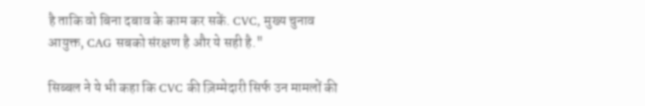है ताकि वो बिना दबाव के काम कर सकें. CVC, मुख्य चुनाव आयुक्त, CAG सबको संरक्षण है और ये सही है."

सिब्बल ने ये भी कहा कि CVC की ज़िम्मेदारी सिर्फ उन मामलों की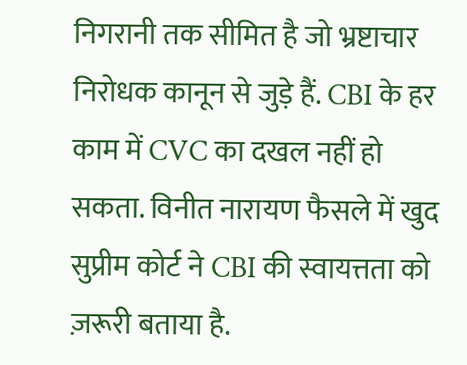निगरानी तक सीमित है जो भ्रष्टाचार निरोधक कानून से जुड़े हैं. CBI के हर काम में CVC का दखल नहीं हो सकता. विनीत नारायण फैसले में खुद सुप्रीम कोर्ट ने CBI की स्वायत्तता को ज़रूरी बताया है.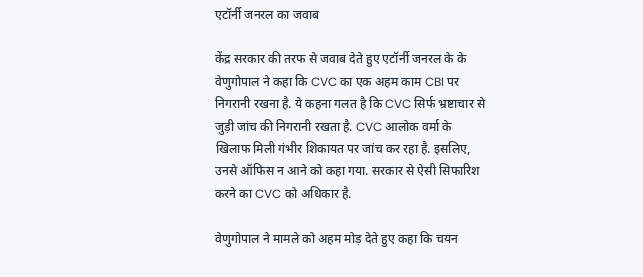एटॉर्नी जनरल का जवाब

केंद्र सरकार की तरफ से जवाब देते हुए एटॉर्नी जनरल के के वेणुगोपाल ने कहा कि CVC का एक अहम काम CBI पर निगरानी रखना है. ये कहना गलत है कि CVC सिर्फ भ्रष्टाचार से जुड़ी जांच की निगरानी रखता है. CVC आलोक वर्मा के खिलाफ मिली गंभीर शिकायत पर जांच कर रहा है. इसलिए, उनसे ऑफिस न आने को कहा गया. सरकार से ऐसी सिफारिश करने का CVC को अधिकार है.

वेणुगोपाल ने मामले को अहम मोड़ देते हुए कहा कि चयन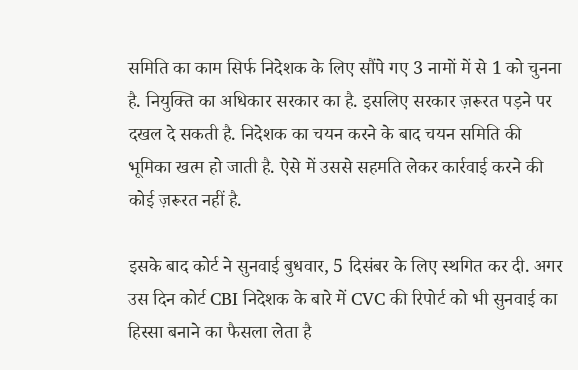समिति का काम सिर्फ निदेशक के लिए सौंपे गए 3 नामों में से 1 को चुनना है. नियुक्ति का अधिकार सरकार का है. इसलिए सरकार ज़रूरत पड़ने पर दखल दे सकती है. निदेशक का चयन करने के बाद चयन समिति की भूमिका खत्म हो जाती है. ऐसे में उससे सहमति लेकर कार्रवाई करने की कोई ज़रूरत नहीं है.

इसके बाद कोर्ट ने सुनवाई बुधवार, 5 दिसंबर के लिए स्थगित कर दी. अगर उस दिन कोर्ट CBI निदेशक के बारे में CVC की रिपोर्ट को भी सुनवाई का हिस्सा बनाने का फैसला लेता है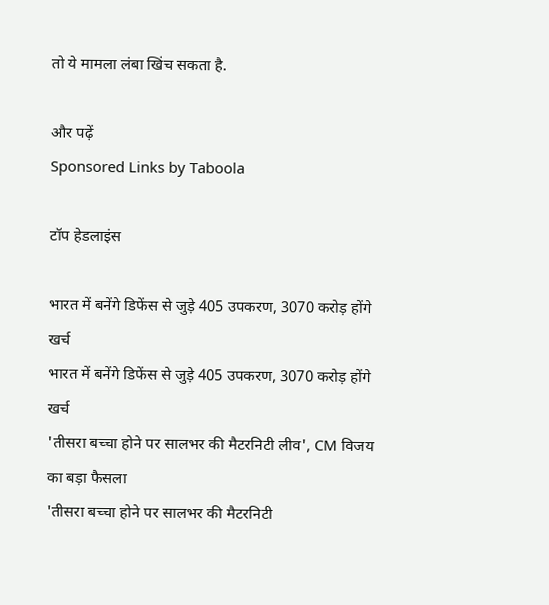तो ये मामला लंबा खिंच सकता है.

और पढ़ें
Sponsored Links by Taboola

टॉप हेडलाइंस

भारत में बनेंगे डिफेंस से जुड़े 405 उपकरण, 3070 करोड़ होंगे खर्च
भारत में बनेंगे डिफेंस से जुड़े 405 उपकरण, 3070 करोड़ होंगे खर्च
'तीसरा बच्चा होने पर सालभर की मैटरनिटी लीव', CM विजय का बड़ा फैसला
'तीसरा बच्चा होने पर सालभर की मैटरनिटी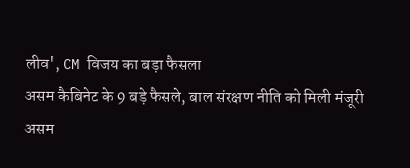लीव', CM विजय का बड़ा फैसला
असम कैबिनेट के 9 बड़े फैसले, बाल संरक्षण नीति को मिली मंजूरी
असम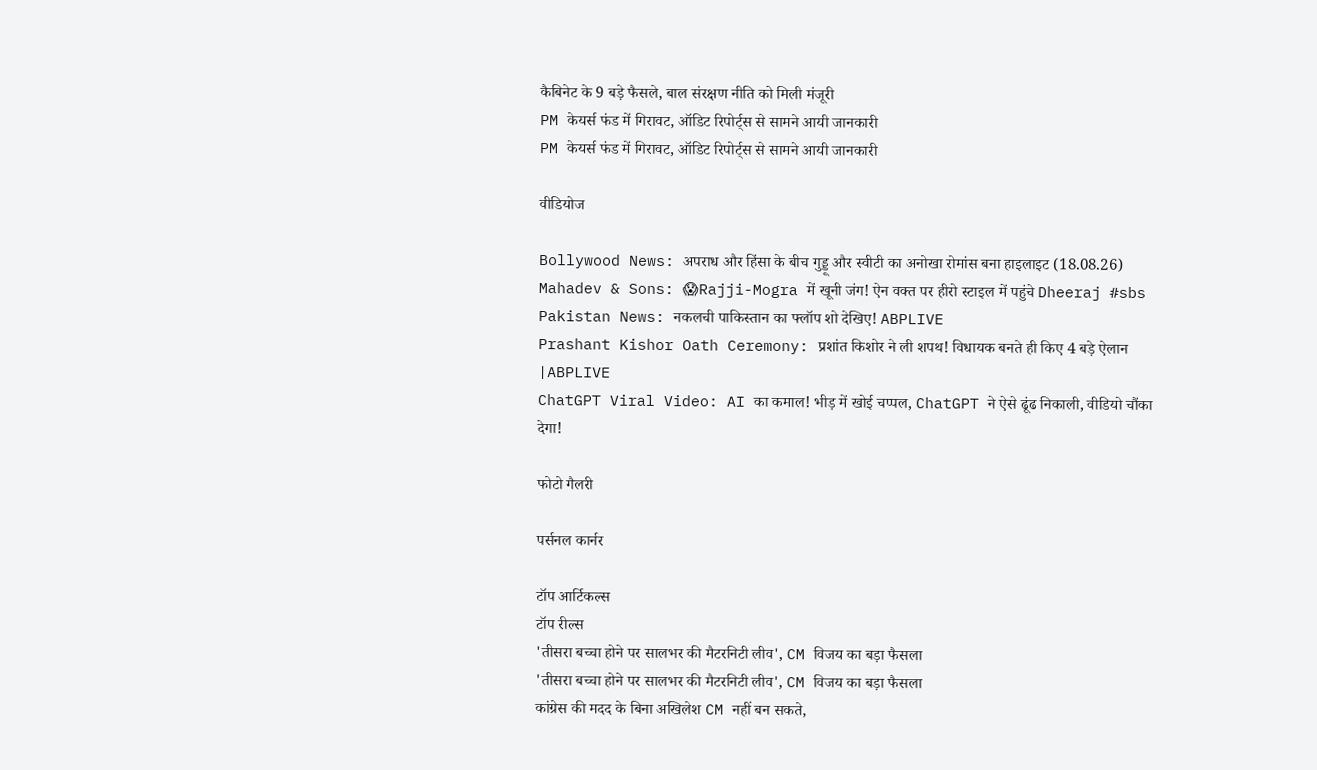कैबिनेट के 9 बड़े फैसले, बाल संरक्षण नीति को मिली मंजूरी
PM केयर्स फंड में गिरावट, ऑडिट रिपोर्ट्स से सामने आयी जानकारी
PM केयर्स फंड में गिरावट, ऑडिट रिपोर्ट्स से सामने आयी जानकारी

वीडियोज

Bollywood News: अपराध और हिंसा के बीच गुड्डू और स्वीटी का अनोखा रोमांस बना हाइलाइट (18.08.26)
Mahadev & Sons: 😱Rajji-Mogra में खूनी जंग! ऐन वक्त पर हीरो स्टाइल में पहुंचे Dheeraj #sbs
Pakistan News: नकलची पाकिस्तान का फ्लॉप शो देखिए! ABPLIVE
Prashant Kishor Oath Ceremony: प्रशांत किशोर ने ली शपथ! विधायक बनते ही किए 4 बड़े ऐलान |ABPLIVE
ChatGPT Viral Video: AI का कमाल! भीड़ में खोई चप्पल, ChatGPT ने ऐसे ढूंढ निकाली, वीडियो चौंका देगा!

फोटो गैलरी

पर्सनल कार्नर

टॉप आर्टिकल्स
टॉप रील्स
'तीसरा बच्चा होने पर सालभर की मैटरनिटी लीव', CM विजय का बड़ा फैसला
'तीसरा बच्चा होने पर सालभर की मैटरनिटी लीव', CM विजय का बड़ा फैसला
कांग्रेस की मदद के बिना अखिलेश CM नहीं बन सकते,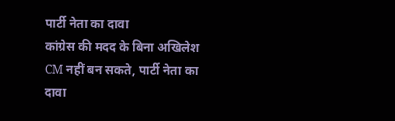पार्टी नेता का दावा
कांग्रेस की मदद के बिना अखिलेश CM नहीं बन सकते, पार्टी नेता का दावा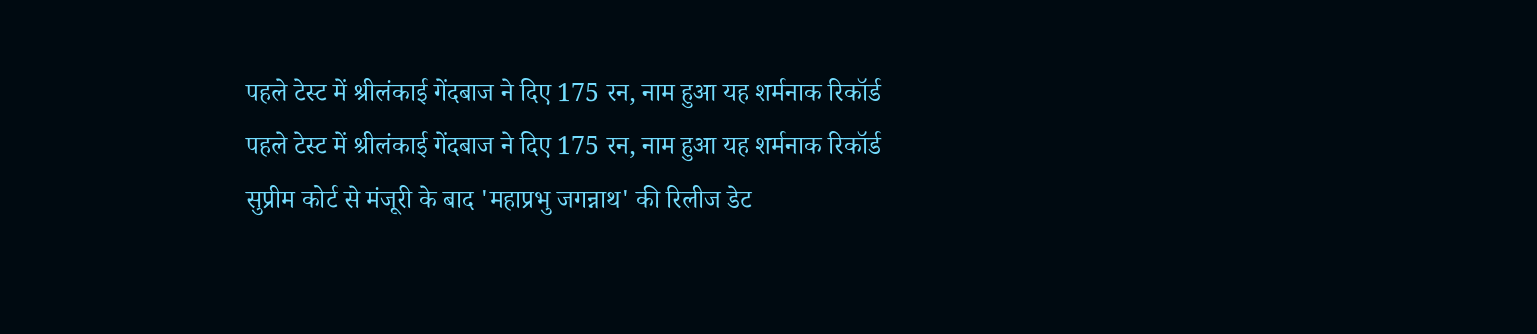पहले टेस्ट में श्रीलंकाई गेंदबाज ने दिए 175 रन, नाम हुआ यह शर्मनाक रिकॉर्ड
पहले टेस्ट में श्रीलंकाई गेंदबाज ने दिए 175 रन, नाम हुआ यह शर्मनाक रिकॉर्ड
सुप्रीम कोर्ट से मंजूरी के बाद 'महाप्रभु जगन्नाथ' की रिलीज डेट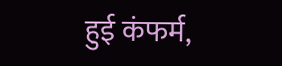हुई कंफर्म,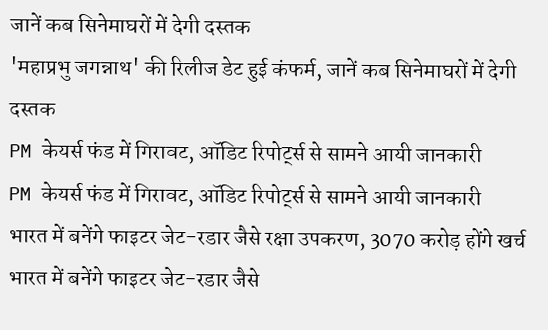जानें कब सिनेमाघरों में देगी दस्तक
'महाप्रभु जगन्नाथ' की रिलीज डेट हुई कंफर्म, जानें कब सिनेमाघरों में देगी दस्तक
PM केयर्स फंड में गिरावट, ऑडिट रिपोर्ट्स से सामने आयी जानकारी
PM केयर्स फंड में गिरावट, ऑडिट रिपोर्ट्स से सामने आयी जानकारी
भारत में बनेंगे फाइटर जेट-रडार जैसे रक्षा उपकरण, 3070 करोड़ होंगे खर्च
भारत में बनेंगे फाइटर जेट-रडार जैसे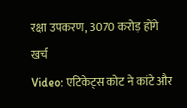रक्षा उपकरण, 3070 करोड़ होंगे खर्च
Video: एटिकेट्स कोट ने कांटे और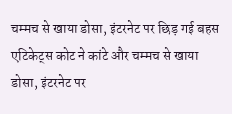चम्मच से खाया डोसा, इंटरनेट पर छिड़ गई बहस
एटिकेट्स कोट ने कांटे और चम्मच से खाया डोसा, इंटरनेट पर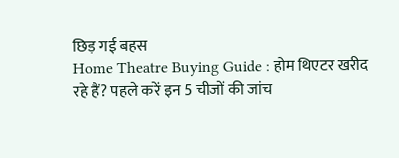छिड़ गई बहस
Home Theatre Buying Guide : होम थिएटर खरीद रहे हैं? पहले करें इन 5 चीजों की जांच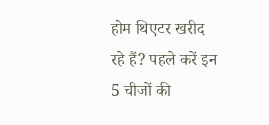होम थिएटर खरीद रहे हैं? पहले करें इन 5 चीजों की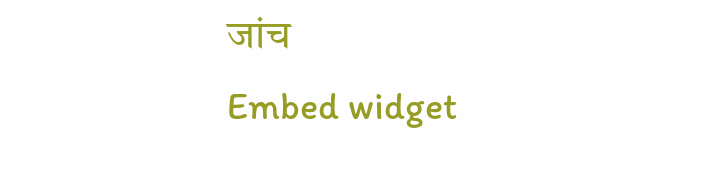जांच
Embed widget